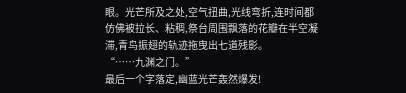眼。光芒所及之处,空气扭曲,光线弯折,连时间都仿佛被拉长、粘稠,祭台周围飘落的花瓣在半空凝滞,青鸟振翅的轨迹拖曳出七道残影。
“……九渊之门。”
最后一个字落定,幽蓝光芒轰然爆发!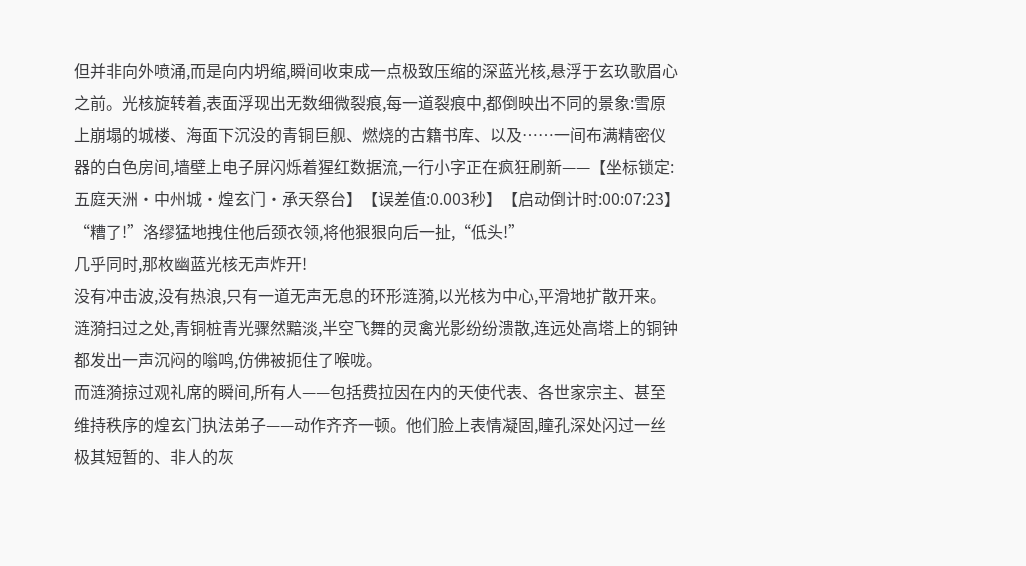但并非向外喷涌,而是向内坍缩,瞬间收束成一点极致压缩的深蓝光核,悬浮于玄玖歌眉心之前。光核旋转着,表面浮现出无数细微裂痕,每一道裂痕中,都倒映出不同的景象:雪原上崩塌的城楼、海面下沉没的青铜巨舰、燃烧的古籍书库、以及……一间布满精密仪器的白色房间,墙壁上电子屏闪烁着猩红数据流,一行小字正在疯狂刷新——【坐标锁定:五庭天洲·中州城·煌玄门·承天祭台】【误差值:0.003秒】【启动倒计时:00:07:23】
“糟了!”洛缪猛地拽住他后颈衣领,将他狠狠向后一扯,“低头!”
几乎同时,那枚幽蓝光核无声炸开!
没有冲击波,没有热浪,只有一道无声无息的环形涟漪,以光核为中心,平滑地扩散开来。涟漪扫过之处,青铜桩青光骤然黯淡,半空飞舞的灵禽光影纷纷溃散,连远处高塔上的铜钟都发出一声沉闷的嗡鸣,仿佛被扼住了喉咙。
而涟漪掠过观礼席的瞬间,所有人——包括费拉因在内的天使代表、各世家宗主、甚至维持秩序的煌玄门执法弟子——动作齐齐一顿。他们脸上表情凝固,瞳孔深处闪过一丝极其短暂的、非人的灰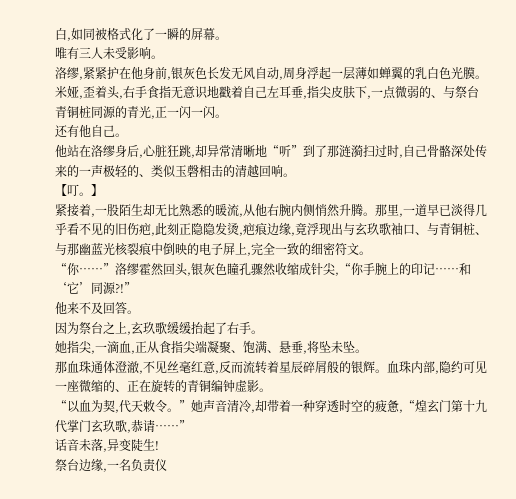白,如同被格式化了一瞬的屏幕。
唯有三人未受影响。
洛缪,紧紧护在他身前,银灰色长发无风自动,周身浮起一层薄如蝉翼的乳白色光膜。
米娅,歪着头,右手食指无意识地戳着自己左耳垂,指尖皮肤下,一点微弱的、与祭台青铜桩同源的青光,正一闪一闪。
还有他自己。
他站在洛缪身后,心脏狂跳,却异常清晰地“听”到了那涟漪扫过时,自己骨骼深处传来的一声极轻的、类似玉磬相击的清越回响。
【叮。】
紧接着,一股陌生却无比熟悉的暖流,从他右腕内侧悄然升腾。那里,一道早已淡得几乎看不见的旧伤疤,此刻正隐隐发烫,疤痕边缘,竟浮现出与玄玖歌袖口、与青铜桩、与那幽蓝光核裂痕中倒映的电子屏上,完全一致的细密符文。
“你……”洛缪霍然回头,银灰色瞳孔骤然收缩成针尖,“你手腕上的印记……和‘它’同源?!”
他来不及回答。
因为祭台之上,玄玖歌缓缓抬起了右手。
她指尖,一滴血,正从食指尖端凝聚、饱满、悬垂,将坠未坠。
那血珠通体澄澈,不见丝毫红意,反而流转着星辰碎屑般的银辉。血珠内部,隐约可见一座微缩的、正在旋转的青铜编钟虚影。
“以血为契,代天敕令。”她声音清冷,却带着一种穿透时空的疲惫,“煌玄门第十九代掌门玄玖歌,恭请……”
话音未落,异变陡生!
祭台边缘,一名负责仪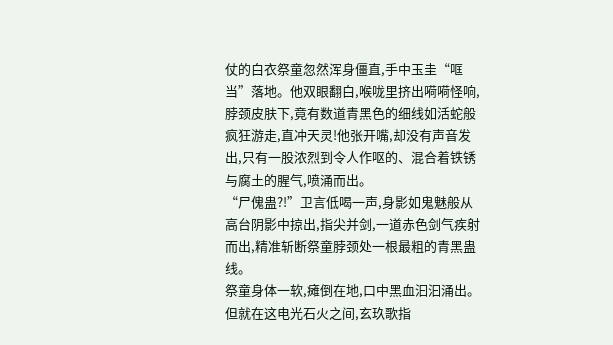仗的白衣祭童忽然浑身僵直,手中玉圭“哐当”落地。他双眼翻白,喉咙里挤出嗬嗬怪响,脖颈皮肤下,竟有数道青黑色的细线如活蛇般疯狂游走,直冲天灵!他张开嘴,却没有声音发出,只有一股浓烈到令人作呕的、混合着铁锈与腐土的腥气,喷涌而出。
“尸傀蛊?!”卫言低喝一声,身影如鬼魅般从高台阴影中掠出,指尖并剑,一道赤色剑气疾射而出,精准斩断祭童脖颈处一根最粗的青黑蛊线。
祭童身体一软,瘫倒在地,口中黑血汩汩涌出。
但就在这电光石火之间,玄玖歌指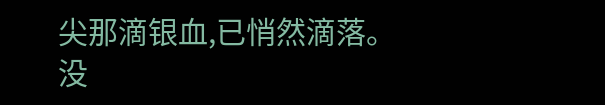尖那滴银血,已悄然滴落。
没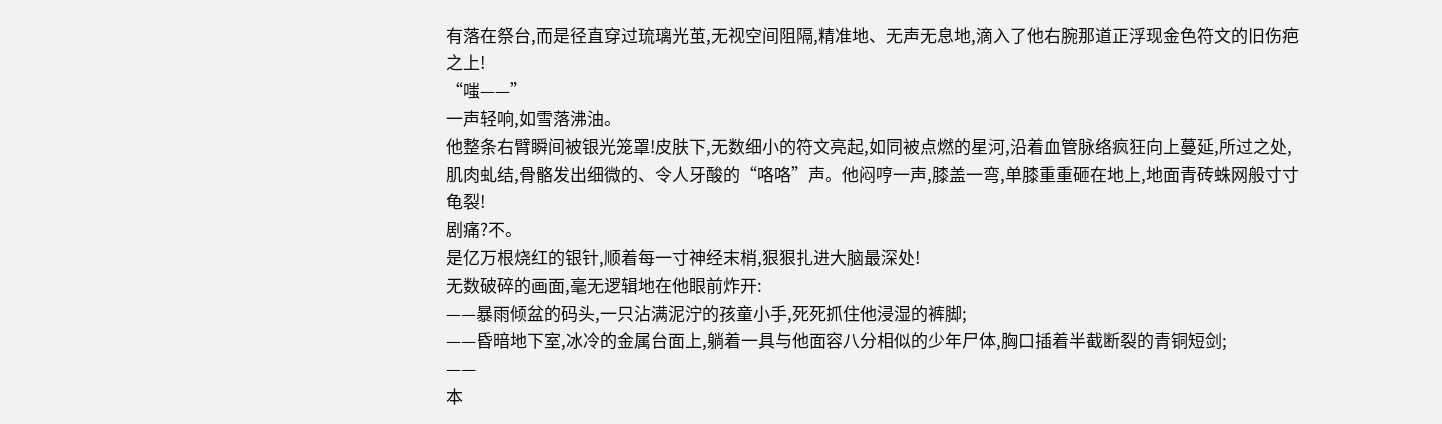有落在祭台,而是径直穿过琉璃光茧,无视空间阻隔,精准地、无声无息地,滴入了他右腕那道正浮现金色符文的旧伤疤之上!
“嗤——”
一声轻响,如雪落沸油。
他整条右臂瞬间被银光笼罩!皮肤下,无数细小的符文亮起,如同被点燃的星河,沿着血管脉络疯狂向上蔓延,所过之处,肌肉虬结,骨骼发出细微的、令人牙酸的“咯咯”声。他闷哼一声,膝盖一弯,单膝重重砸在地上,地面青砖蛛网般寸寸龟裂!
剧痛?不。
是亿万根烧红的银针,顺着每一寸神经末梢,狠狠扎进大脑最深处!
无数破碎的画面,毫无逻辑地在他眼前炸开:
——暴雨倾盆的码头,一只沾满泥泞的孩童小手,死死抓住他浸湿的裤脚;
——昏暗地下室,冰冷的金属台面上,躺着一具与他面容八分相似的少年尸体,胸口插着半截断裂的青铜短剑;
——
本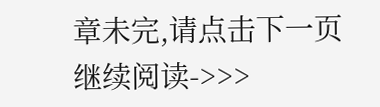章未完,请点击下一页继续阅读->>>